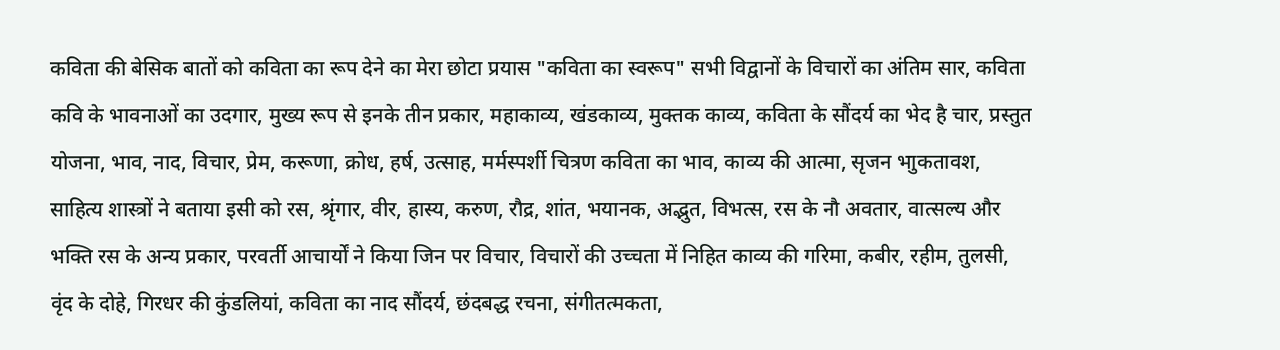कविता की बेसिक बातों को कविता का रूप देने का मेरा छोटा प्रयास "कविता का स्वरूप" सभी विद्वानों के विचारों का अंतिम सार, कविता कवि के भावनाओं का उदगार, मुख्य रूप से इनके तीन प्रकार, महाकाव्य, खंडकाव्य, मुक्तक काव्य, कविता के सौंदर्य का भेद है चार, प्रस्तुत योजना, भाव, नाद, विचार, प्रेम, करूणा, क्रोध, हर्ष, उत्साह, मर्मस्पर्शी चित्रण कविता का भाव, काव्य की आत्मा, सृजन भाुकतावश, साहित्य शास्त्रों ने बताया इसी को रस, श्रृंगार, वीर, हास्य, करुण, रौद्र, शांत, भयानक, अद्भुत, विभत्स, रस के नौ अवतार, वात्सल्य और भक्ति रस के अन्य प्रकार, परवर्ती आचार्यों ने किया जिन पर विचार, विचारों की उच्चता में निहित काव्य की गरिमा, कबीर, रहीम, तुलसी, वृंद के दोहे, गिरधर की कुंडलियां, कविता का नाद सौंदर्य, छंदबद्ध रचना, संगीतत्मकता,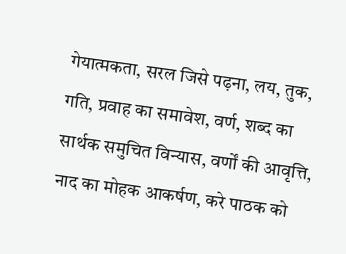गेयात्मकता, सरल जिसे पढ़ना, लय, तुक, गति, प्रवाह का समावेश, वर्ण, शब्द का सार्थक समुचित विन्यास, वर्णों की आवृत्ति, नाद का मोहक आकर्षण, करे पाठक को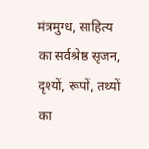मंत्रमुग्ध, साहित्य का सर्वश्रेष्ठ सृजन, दृश्यों, रूपों, तथ्यों का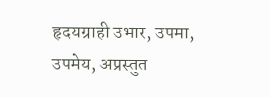हृदयग्राही उभार, उपमा, उपमेय, अप्रस्तुत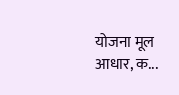योजना मूल आधार, क...